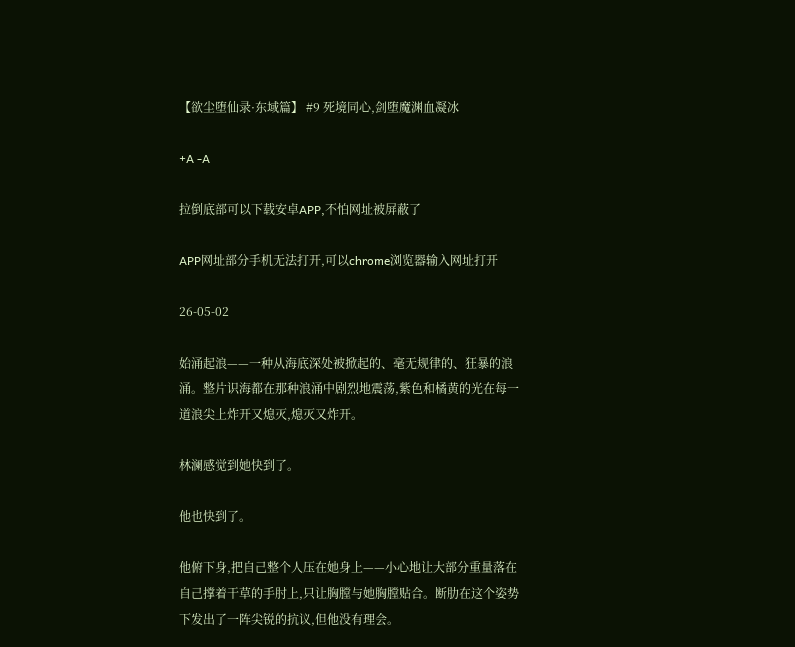【欲尘堕仙录·东域篇】 #9 死境同心,剑堕魔渊血凝冰

+A -A

拉倒底部可以下载安卓APP,不怕网址被屏蔽了

APP网址部分手机无法打开,可以chrome浏览器输入网址打开

26-05-02

始涌起浪——一种从海底深处被掀起的、毫无规律的、狂暴的浪涌。整片识海都在那种浪涌中剧烈地震荡,紫色和橘黄的光在每一道浪尖上炸开又熄灭,熄灭又炸开。

林澜感觉到她快到了。

他也快到了。

他俯下身,把自己整个人压在她身上——小心地让大部分重量落在自己撑着干草的手肘上,只让胸膛与她胸膛贴合。断肋在这个姿势下发出了一阵尖锐的抗议,但他没有理会。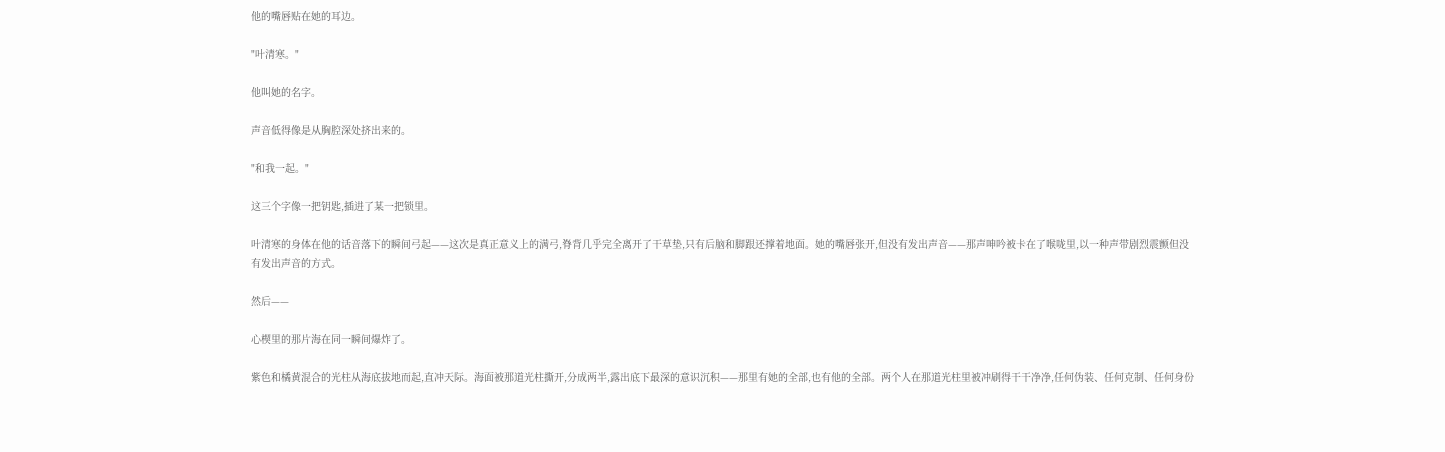他的嘴唇贴在她的耳边。

"叶清寒。"

他叫她的名字。

声音低得像是从胸腔深处挤出来的。

"和我一起。"

这三个字像一把钥匙,插进了某一把锁里。

叶清寒的身体在他的话音落下的瞬间弓起——这次是真正意义上的满弓,脊背几乎完全离开了干草垫,只有后脑和脚跟还撑着地面。她的嘴唇张开,但没有发出声音——那声呻吟被卡在了喉咙里,以一种声带剧烈震颤但没有发出声音的方式。

然后——

心楔里的那片海在同一瞬间爆炸了。

紫色和橘黄混合的光柱从海底拔地而起,直冲天际。海面被那道光柱撕开,分成两半,露出底下最深的意识沉积——那里有她的全部,也有他的全部。两个人在那道光柱里被冲刷得干干净净,任何伪装、任何克制、任何身份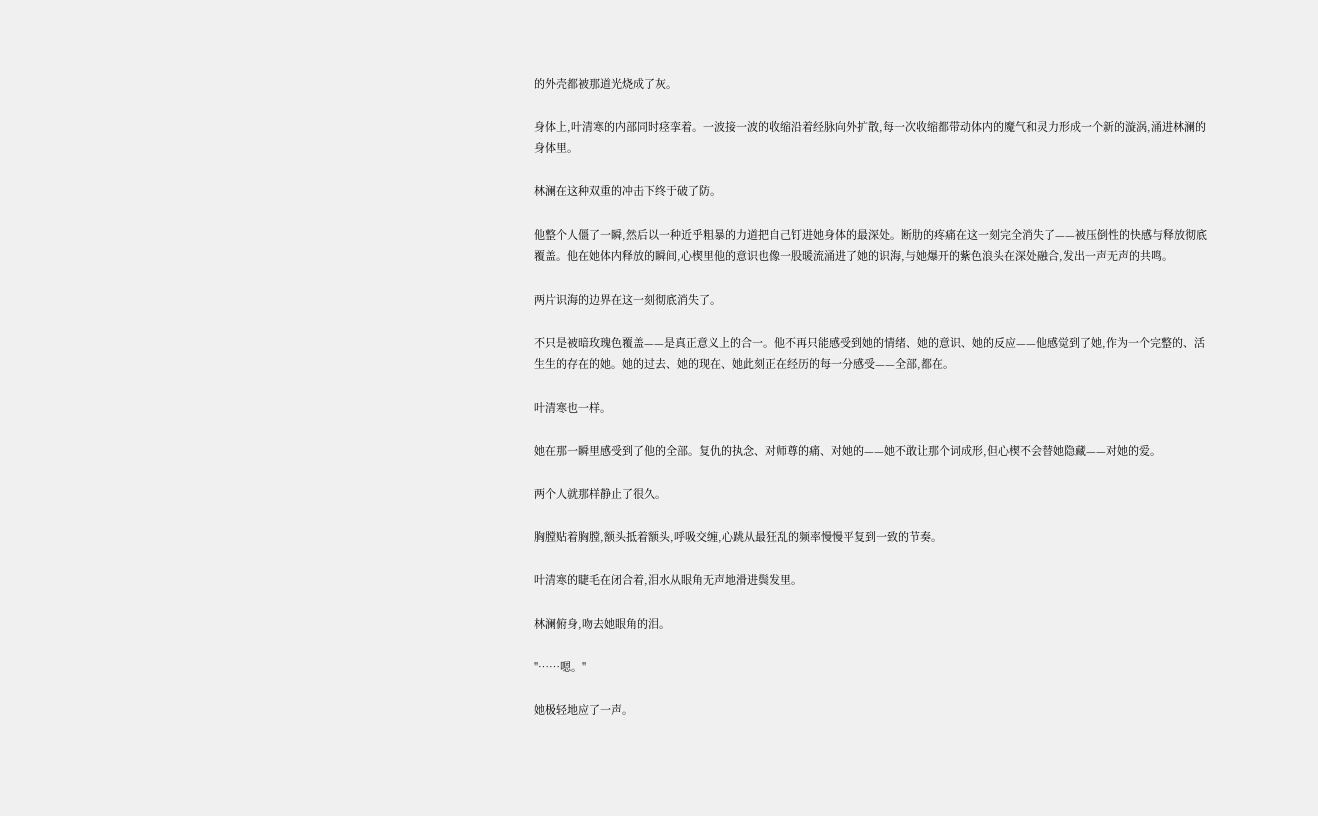的外壳都被那道光烧成了灰。

身体上,叶清寒的内部同时痉挛着。一波接一波的收缩沿着经脉向外扩散,每一次收缩都带动体内的魔气和灵力形成一个新的漩涡,涌进林澜的身体里。

林澜在这种双重的冲击下终于破了防。

他整个人僵了一瞬,然后以一种近乎粗暴的力道把自己钉进她身体的最深处。断肋的疼痛在这一刻完全消失了——被压倒性的快感与释放彻底覆盖。他在她体内释放的瞬间,心楔里他的意识也像一股暖流涌进了她的识海,与她爆开的紫色浪头在深处融合,发出一声无声的共鸣。

两片识海的边界在这一刻彻底消失了。

不只是被暗玫瑰色覆盖——是真正意义上的合一。他不再只能感受到她的情绪、她的意识、她的反应——他感觉到了她,作为一个完整的、活生生的存在的她。她的过去、她的现在、她此刻正在经历的每一分感受——全部,都在。

叶清寒也一样。

她在那一瞬里感受到了他的全部。复仇的执念、对师尊的痛、对她的——她不敢让那个词成形,但心楔不会替她隐藏——对她的爱。

两个人就那样静止了很久。

胸膛贴着胸膛,额头抵着额头,呼吸交缠,心跳从最狂乱的频率慢慢平复到一致的节奏。

叶清寒的睫毛在闭合着,泪水从眼角无声地滑进鬓发里。

林澜俯身,吻去她眼角的泪。

"……嗯。"

她极轻地应了一声。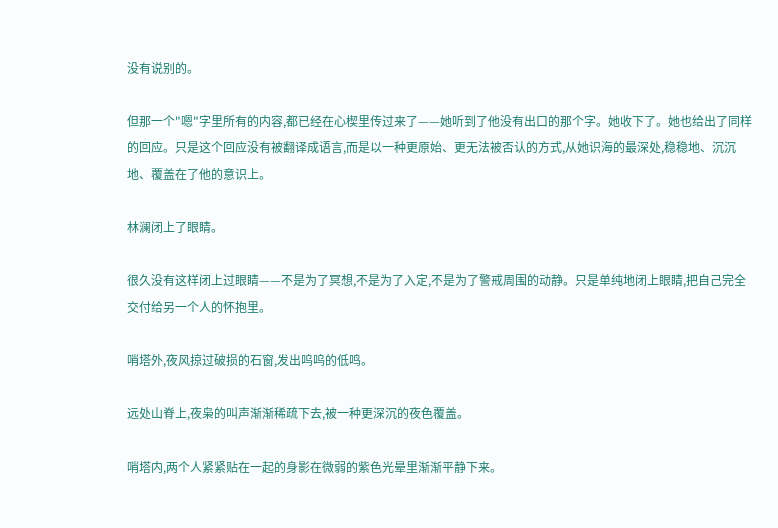没有说别的。

但那一个"嗯"字里所有的内容,都已经在心楔里传过来了——她听到了他没有出口的那个字。她收下了。她也给出了同样的回应。只是这个回应没有被翻译成语言,而是以一种更原始、更无法被否认的方式,从她识海的最深处,稳稳地、沉沉地、覆盖在了他的意识上。

林澜闭上了眼睛。

很久没有这样闭上过眼睛——不是为了冥想,不是为了入定,不是为了警戒周围的动静。只是单纯地闭上眼睛,把自己完全交付给另一个人的怀抱里。

哨塔外,夜风掠过破损的石窗,发出呜呜的低鸣。

远处山脊上,夜枭的叫声渐渐稀疏下去,被一种更深沉的夜色覆盖。

哨塔内,两个人紧紧贴在一起的身影在微弱的紫色光晕里渐渐平静下来。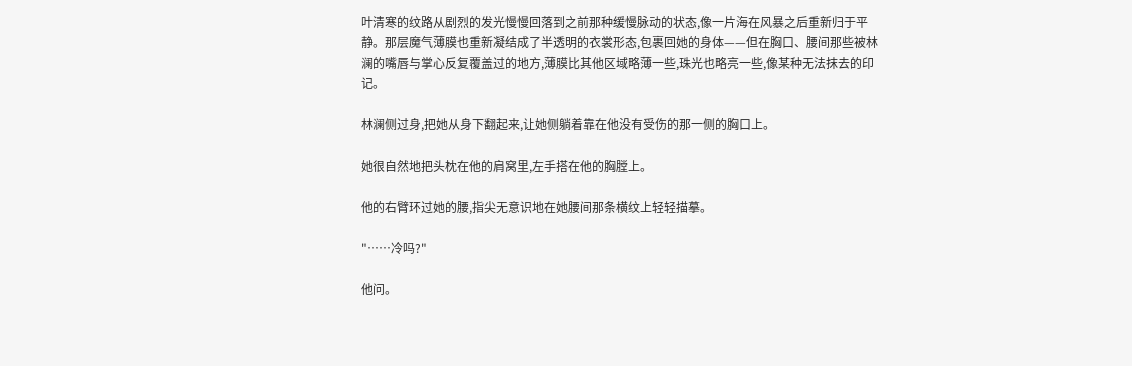叶清寒的纹路从剧烈的发光慢慢回落到之前那种缓慢脉动的状态,像一片海在风暴之后重新归于平静。那层魔气薄膜也重新凝结成了半透明的衣裳形态,包裹回她的身体——但在胸口、腰间那些被林澜的嘴唇与掌心反复覆盖过的地方,薄膜比其他区域略薄一些,珠光也略亮一些,像某种无法抹去的印记。

林澜侧过身,把她从身下翻起来,让她侧躺着靠在他没有受伤的那一侧的胸口上。

她很自然地把头枕在他的肩窝里,左手搭在他的胸膛上。

他的右臂环过她的腰,指尖无意识地在她腰间那条横纹上轻轻描摹。

"……冷吗?"

他问。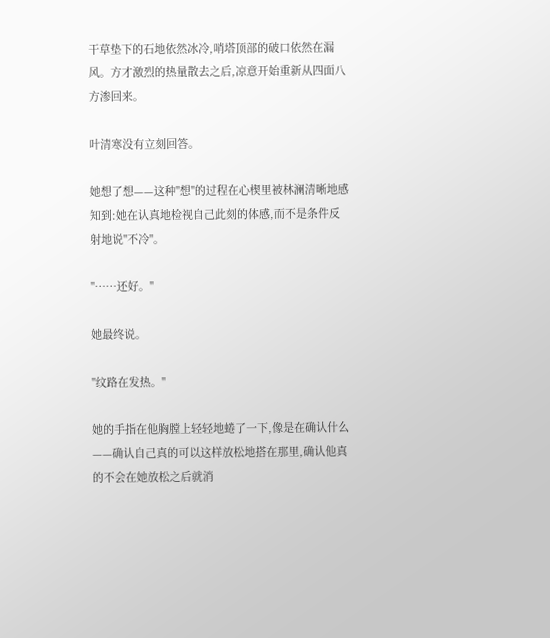干草垫下的石地依然冰冷,哨塔顶部的破口依然在漏风。方才激烈的热量散去之后,凉意开始重新从四面八方渗回来。

叶清寒没有立刻回答。

她想了想——这种"想"的过程在心楔里被林澜清晰地感知到:她在认真地检视自己此刻的体感,而不是条件反射地说"不冷"。

"……还好。"

她最终说。

"纹路在发热。"

她的手指在他胸膛上轻轻地蜷了一下,像是在确认什么——确认自己真的可以这样放松地搭在那里,确认他真的不会在她放松之后就消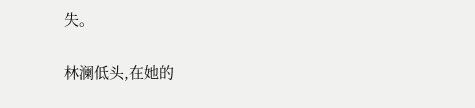失。

林澜低头,在她的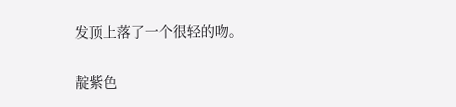发顶上落了一个很轻的吻。

靛紫色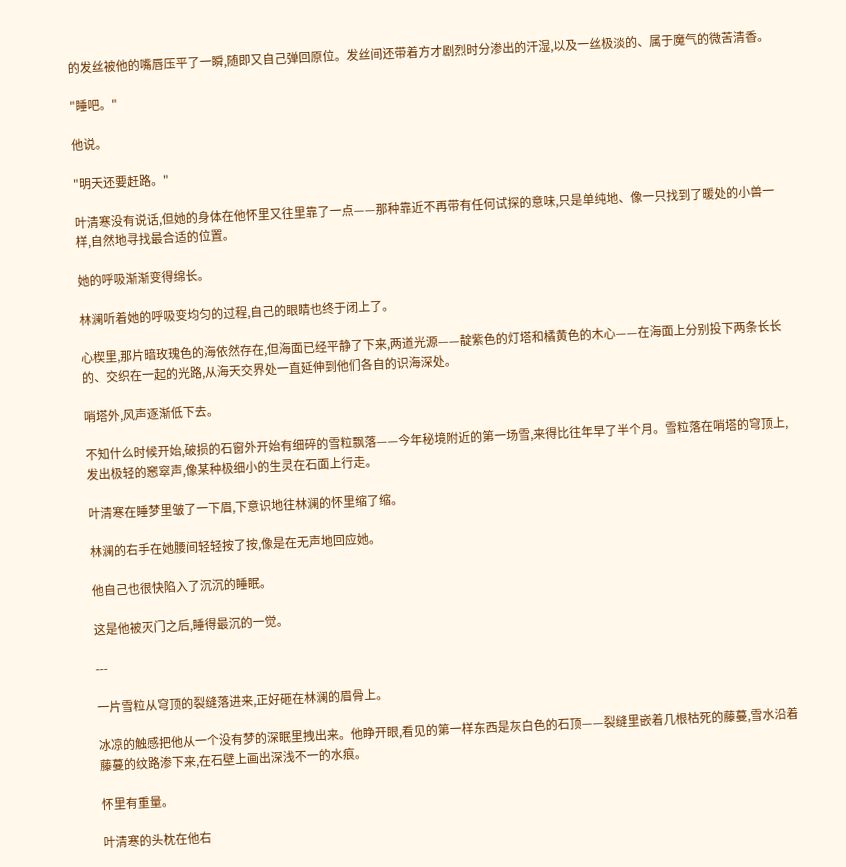的发丝被他的嘴唇压平了一瞬,随即又自己弹回原位。发丝间还带着方才剧烈时分渗出的汗湿,以及一丝极淡的、属于魔气的微苦清香。

"睡吧。"

他说。

"明天还要赶路。"

叶清寒没有说话,但她的身体在他怀里又往里靠了一点——那种靠近不再带有任何试探的意味,只是单纯地、像一只找到了暖处的小兽一样,自然地寻找最合适的位置。

她的呼吸渐渐变得绵长。

林澜听着她的呼吸变均匀的过程,自己的眼睛也终于闭上了。

心楔里,那片暗玫瑰色的海依然存在,但海面已经平静了下来,两道光源——靛紫色的灯塔和橘黄色的木心——在海面上分别投下两条长长的、交织在一起的光路,从海天交界处一直延伸到他们各自的识海深处。

哨塔外,风声逐渐低下去。

不知什么时候开始,破损的石窗外开始有细碎的雪粒飘落——今年秘境附近的第一场雪,来得比往年早了半个月。雪粒落在哨塔的穹顶上,发出极轻的窸窣声,像某种极细小的生灵在石面上行走。

叶清寒在睡梦里皱了一下眉,下意识地往林澜的怀里缩了缩。

林澜的右手在她腰间轻轻按了按,像是在无声地回应她。

他自己也很快陷入了沉沉的睡眠。

这是他被灭门之后,睡得最沉的一觉。

---

一片雪粒从穹顶的裂缝落进来,正好砸在林澜的眉骨上。

冰凉的触感把他从一个没有梦的深眠里拽出来。他睁开眼,看见的第一样东西是灰白色的石顶——裂缝里嵌着几根枯死的藤蔓,雪水沿着藤蔓的纹路渗下来,在石壁上画出深浅不一的水痕。

怀里有重量。

叶清寒的头枕在他右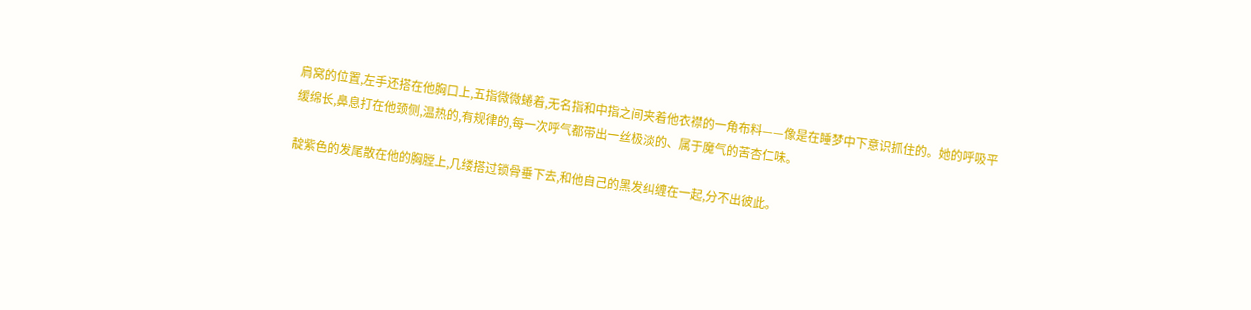肩窝的位置,左手还搭在他胸口上,五指微微蜷着,无名指和中指之间夹着他衣襟的一角布料——像是在睡梦中下意识抓住的。她的呼吸平缓绵长,鼻息打在他颈侧,温热的,有规律的,每一次呼气都带出一丝极淡的、属于魔气的苦杏仁味。

靛紫色的发尾散在他的胸膛上,几缕搭过锁骨垂下去,和他自己的黑发纠缠在一起,分不出彼此。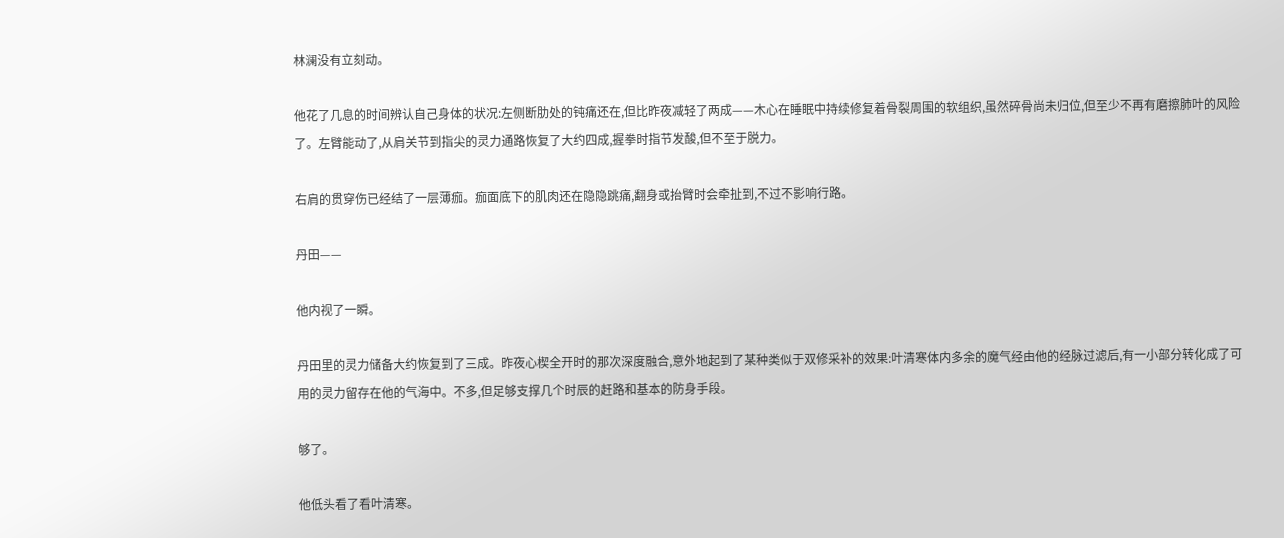林澜没有立刻动。

他花了几息的时间辨认自己身体的状况:左侧断肋处的钝痛还在,但比昨夜减轻了两成——木心在睡眠中持续修复着骨裂周围的软组织,虽然碎骨尚未归位,但至少不再有磨擦肺叶的风险了。左臂能动了,从肩关节到指尖的灵力通路恢复了大约四成,握拳时指节发酸,但不至于脱力。

右肩的贯穿伤已经结了一层薄痂。痂面底下的肌肉还在隐隐跳痛,翻身或抬臂时会牵扯到,不过不影响行路。

丹田——

他内视了一瞬。

丹田里的灵力储备大约恢复到了三成。昨夜心楔全开时的那次深度融合,意外地起到了某种类似于双修采补的效果:叶清寒体内多余的魔气经由他的经脉过滤后,有一小部分转化成了可用的灵力留存在他的气海中。不多,但足够支撑几个时辰的赶路和基本的防身手段。

够了。

他低头看了看叶清寒。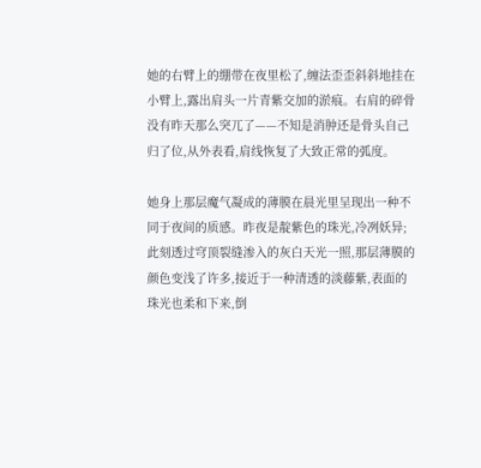她的右臂上的绷带在夜里松了,缠法歪歪斜斜地挂在小臂上,露出肩头一片青紫交加的淤痕。右肩的碎骨没有昨天那么突兀了——不知是消肿还是骨头自己归了位,从外表看,肩线恢复了大致正常的弧度。

她身上那层魔气凝成的薄膜在晨光里呈现出一种不同于夜间的质感。昨夜是靛紫色的珠光,冷冽妖异;此刻透过穹顶裂缝渗入的灰白天光一照,那层薄膜的颜色变浅了许多,接近于一种清透的淡藤紫,表面的珠光也柔和下来,倒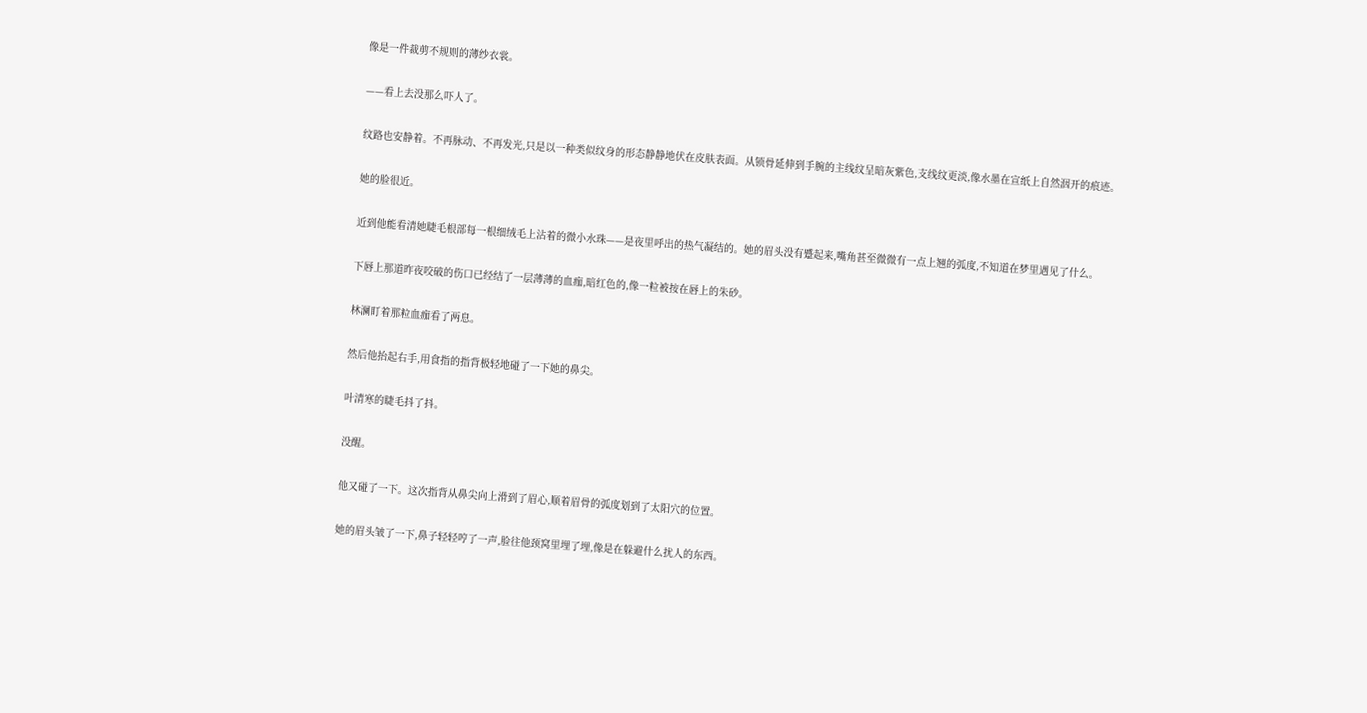像是一件裁剪不规则的薄纱衣裳。

——看上去没那么吓人了。

纹路也安静着。不再脉动、不再发光,只是以一种类似纹身的形态静静地伏在皮肤表面。从锁骨延伸到手腕的主线纹呈暗灰紫色,支线纹更淡,像水墨在宣纸上自然洇开的痕迹。

她的脸很近。

近到他能看清她睫毛根部每一根细绒毛上沾着的微小水珠——是夜里呼出的热气凝结的。她的眉头没有蹙起来,嘴角甚至微微有一点上翘的弧度,不知道在梦里遇见了什么。

下唇上那道昨夜咬破的伤口已经结了一层薄薄的血痂,暗红色的,像一粒被按在唇上的朱砂。

林澜盯着那粒血痂看了两息。

然后他抬起右手,用食指的指背极轻地碰了一下她的鼻尖。

叶清寒的睫毛抖了抖。

没醒。

他又碰了一下。这次指背从鼻尖向上滑到了眉心,顺着眉骨的弧度划到了太阳穴的位置。

她的眉头皱了一下,鼻子轻轻哼了一声,脸往他颈窝里埋了埋,像是在躲避什么扰人的东西。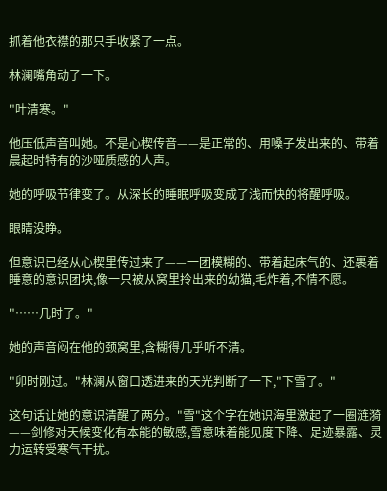抓着他衣襟的那只手收紧了一点。

林澜嘴角动了一下。

"叶清寒。"

他压低声音叫她。不是心楔传音——是正常的、用嗓子发出来的、带着晨起时特有的沙哑质感的人声。

她的呼吸节律变了。从深长的睡眠呼吸变成了浅而快的将醒呼吸。

眼睛没睁。

但意识已经从心楔里传过来了——一团模糊的、带着起床气的、还裹着睡意的意识团块,像一只被从窝里拎出来的幼猫,毛炸着,不情不愿。

"……几时了。"

她的声音闷在他的颈窝里,含糊得几乎听不清。

"卯时刚过。"林澜从窗口透进来的天光判断了一下,"下雪了。"

这句话让她的意识清醒了两分。"雪"这个字在她识海里激起了一圈涟漪——剑修对天候变化有本能的敏感,雪意味着能见度下降、足迹暴露、灵力运转受寒气干扰。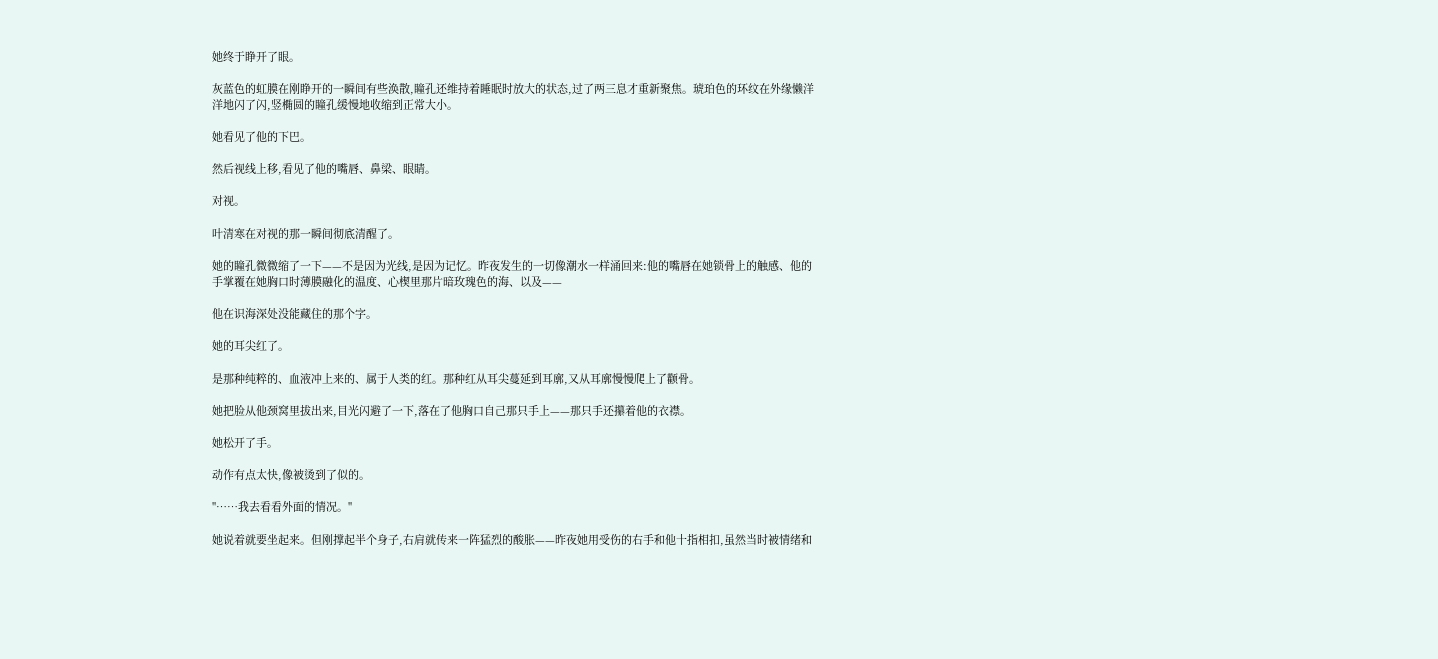她终于睁开了眼。

灰蓝色的虹膜在刚睁开的一瞬间有些涣散,瞳孔还维持着睡眠时放大的状态,过了两三息才重新聚焦。琥珀色的环纹在外缘懒洋洋地闪了闪,竖椭圆的瞳孔缓慢地收缩到正常大小。

她看见了他的下巴。

然后视线上移,看见了他的嘴唇、鼻梁、眼睛。

对视。

叶清寒在对视的那一瞬间彻底清醒了。

她的瞳孔微微缩了一下——不是因为光线,是因为记忆。昨夜发生的一切像潮水一样涌回来:他的嘴唇在她锁骨上的触感、他的手掌覆在她胸口时薄膜融化的温度、心楔里那片暗玫瑰色的海、以及——

他在识海深处没能藏住的那个字。

她的耳尖红了。

是那种纯粹的、血液冲上来的、属于人类的红。那种红从耳尖蔓延到耳廓,又从耳廓慢慢爬上了颧骨。

她把脸从他颈窝里拔出来,目光闪避了一下,落在了他胸口自己那只手上——那只手还攥着他的衣襟。

她松开了手。

动作有点太快,像被烫到了似的。

"……我去看看外面的情况。"

她说着就要坐起来。但刚撑起半个身子,右肩就传来一阵猛烈的酸胀——昨夜她用受伤的右手和他十指相扣,虽然当时被情绪和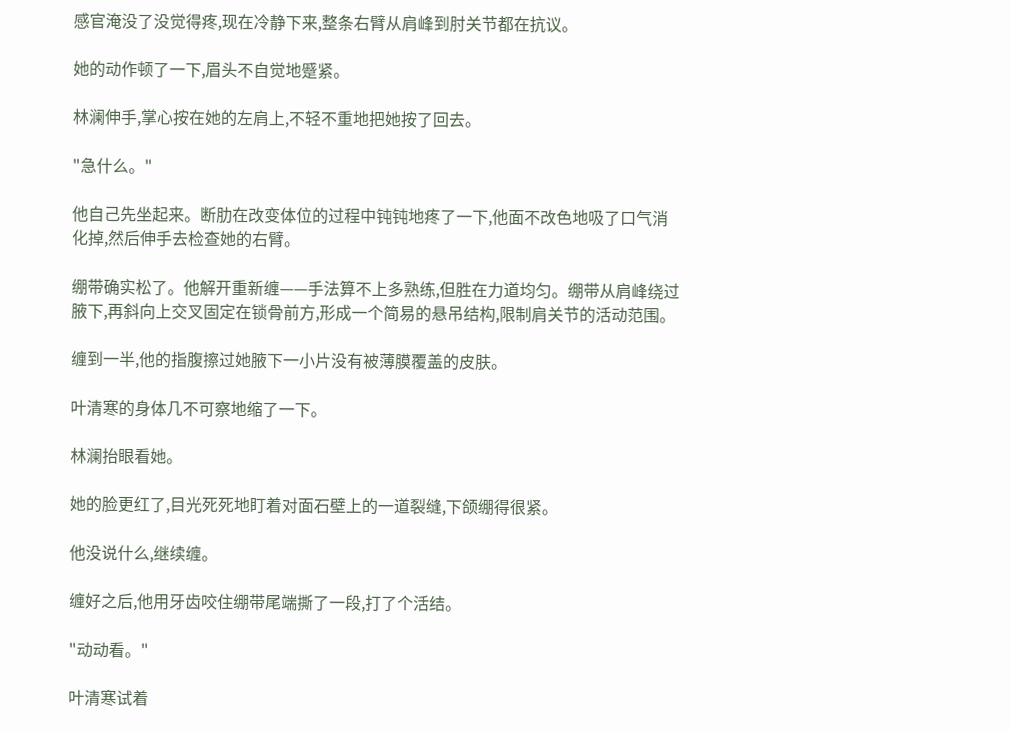感官淹没了没觉得疼,现在冷静下来,整条右臂从肩峰到肘关节都在抗议。

她的动作顿了一下,眉头不自觉地蹙紧。

林澜伸手,掌心按在她的左肩上,不轻不重地把她按了回去。

"急什么。"

他自己先坐起来。断肋在改变体位的过程中钝钝地疼了一下,他面不改色地吸了口气消化掉,然后伸手去检查她的右臂。

绷带确实松了。他解开重新缠——手法算不上多熟练,但胜在力道均匀。绷带从肩峰绕过腋下,再斜向上交叉固定在锁骨前方,形成一个简易的悬吊结构,限制肩关节的活动范围。

缠到一半,他的指腹擦过她腋下一小片没有被薄膜覆盖的皮肤。

叶清寒的身体几不可察地缩了一下。

林澜抬眼看她。

她的脸更红了,目光死死地盯着对面石壁上的一道裂缝,下颌绷得很紧。

他没说什么,继续缠。

缠好之后,他用牙齿咬住绷带尾端撕了一段,打了个活结。

"动动看。"

叶清寒试着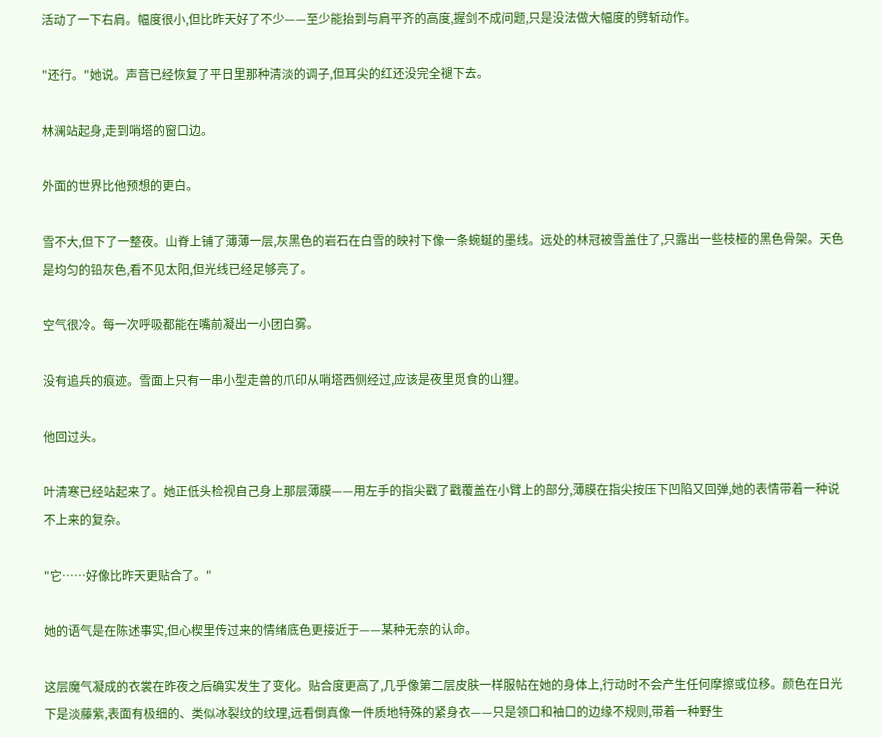活动了一下右肩。幅度很小,但比昨天好了不少——至少能抬到与肩平齐的高度,握剑不成问题,只是没法做大幅度的劈斩动作。

"还行。"她说。声音已经恢复了平日里那种清淡的调子,但耳尖的红还没完全褪下去。

林澜站起身,走到哨塔的窗口边。

外面的世界比他预想的更白。

雪不大,但下了一整夜。山脊上铺了薄薄一层,灰黑色的岩石在白雪的映衬下像一条蜿蜒的墨线。远处的林冠被雪盖住了,只露出一些枝桠的黑色骨架。天色是均匀的铅灰色,看不见太阳,但光线已经足够亮了。

空气很冷。每一次呼吸都能在嘴前凝出一小团白雾。

没有追兵的痕迹。雪面上只有一串小型走兽的爪印从哨塔西侧经过,应该是夜里觅食的山狸。

他回过头。

叶清寒已经站起来了。她正低头检视自己身上那层薄膜——用左手的指尖戳了戳覆盖在小臂上的部分,薄膜在指尖按压下凹陷又回弹,她的表情带着一种说不上来的复杂。

"它……好像比昨天更贴合了。"

她的语气是在陈述事实,但心楔里传过来的情绪底色更接近于——某种无奈的认命。

这层魔气凝成的衣裳在昨夜之后确实发生了变化。贴合度更高了,几乎像第二层皮肤一样服帖在她的身体上,行动时不会产生任何摩擦或位移。颜色在日光下是淡藤紫,表面有极细的、类似冰裂纹的纹理,远看倒真像一件质地特殊的紧身衣——只是领口和袖口的边缘不规则,带着一种野生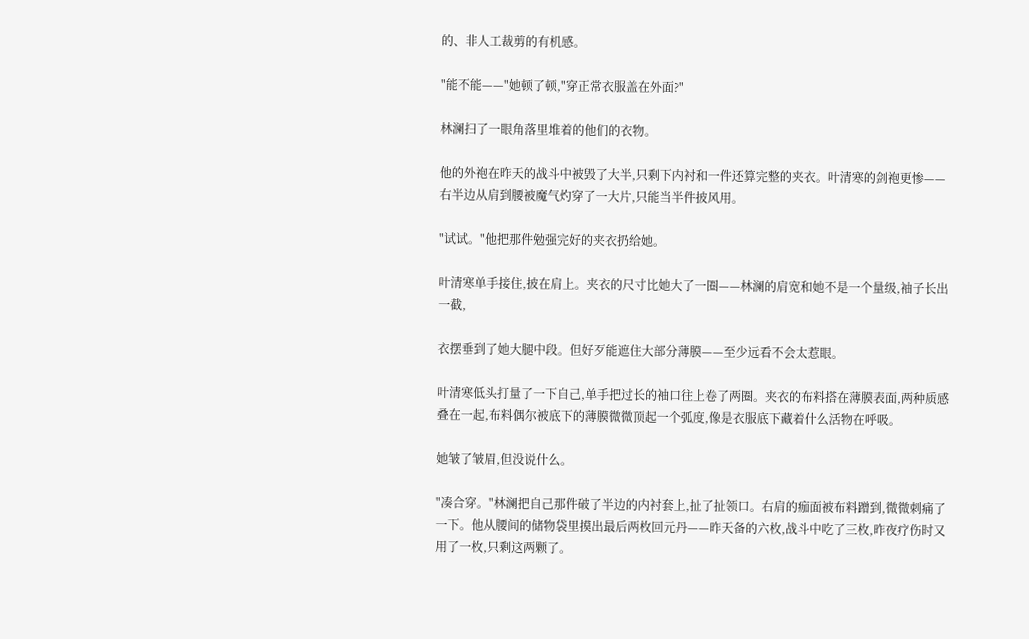的、非人工裁剪的有机感。

"能不能——"她顿了顿,"穿正常衣服盖在外面?"

林澜扫了一眼角落里堆着的他们的衣物。

他的外袍在昨天的战斗中被毁了大半,只剩下内衬和一件还算完整的夹衣。叶清寒的剑袍更惨——右半边从肩到腰被魔气灼穿了一大片,只能当半件披风用。

"试试。"他把那件勉强完好的夹衣扔给她。

叶清寒单手接住,披在肩上。夹衣的尺寸比她大了一圈——林澜的肩宽和她不是一个量级,袖子长出一截,

衣摆垂到了她大腿中段。但好歹能遮住大部分薄膜——至少远看不会太惹眼。

叶清寒低头打量了一下自己,单手把过长的袖口往上卷了两圈。夹衣的布料搭在薄膜表面,两种质感叠在一起,布料偶尔被底下的薄膜微微顶起一个弧度,像是衣服底下藏着什么活物在呼吸。

她皱了皱眉,但没说什么。

"凑合穿。"林澜把自己那件破了半边的内衬套上,扯了扯领口。右肩的痂面被布料蹭到,微微刺痛了一下。他从腰间的储物袋里摸出最后两枚回元丹——昨天备的六枚,战斗中吃了三枚,昨夜疗伤时又用了一枚,只剩这两颗了。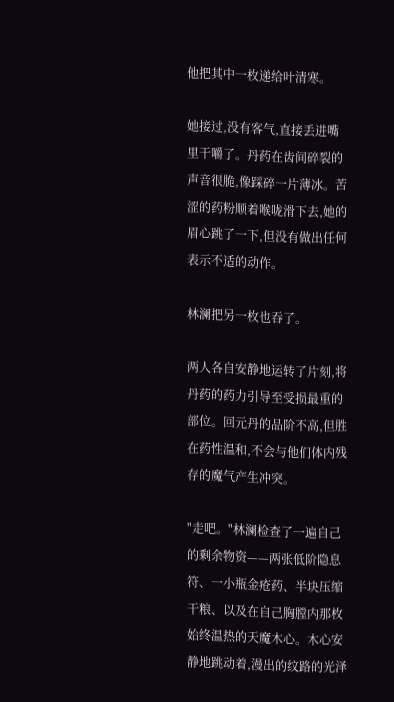他把其中一枚递给叶清寒。

她接过,没有客气,直接丢进嘴里干嚼了。丹药在齿间碎裂的声音很脆,像踩碎一片薄冰。苦涩的药粉顺着喉咙滑下去,她的眉心跳了一下,但没有做出任何表示不适的动作。

林澜把另一枚也吞了。

两人各自安静地运转了片刻,将丹药的药力引导至受损最重的部位。回元丹的品阶不高,但胜在药性温和,不会与他们体内残存的魔气产生冲突。

"走吧。"林澜检查了一遍自己的剩余物资——两张低阶隐息符、一小瓶金疮药、半块压缩干粮、以及在自己胸膛内那枚始终温热的天魔木心。木心安静地跳动着,漫出的纹路的光泽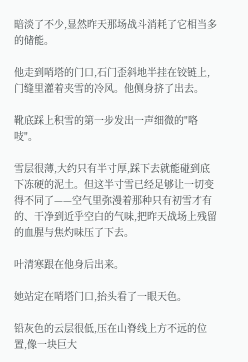暗淡了不少,显然昨天那场战斗消耗了它相当多的储能。

他走到哨塔的门口,石门歪斜地半挂在铰链上,门缝里灌着夹雪的冷风。他侧身挤了出去。

靴底踩上积雪的第一步发出一声细微的"咯吱"。

雪层很薄,大约只有半寸厚,踩下去就能碰到底下冻硬的泥土。但这半寸雪已经足够让一切变得不同了——空气里弥漫着那种只有初雪才有的、干净到近乎空白的气味,把昨天战场上残留的血腥与焦灼味压了下去。

叶清寒跟在他身后出来。

她站定在哨塔门口,抬头看了一眼天色。

铅灰色的云层很低,压在山脊线上方不远的位置,像一块巨大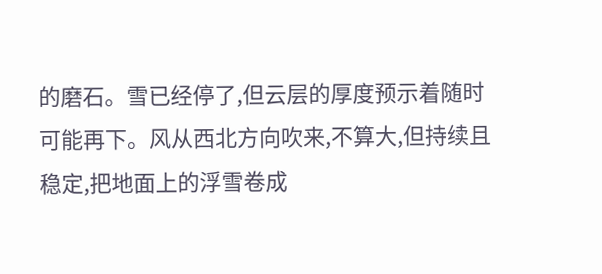的磨石。雪已经停了,但云层的厚度预示着随时可能再下。风从西北方向吹来,不算大,但持续且稳定,把地面上的浮雪卷成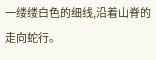一缕缕白色的细线,沿着山脊的走向蛇行。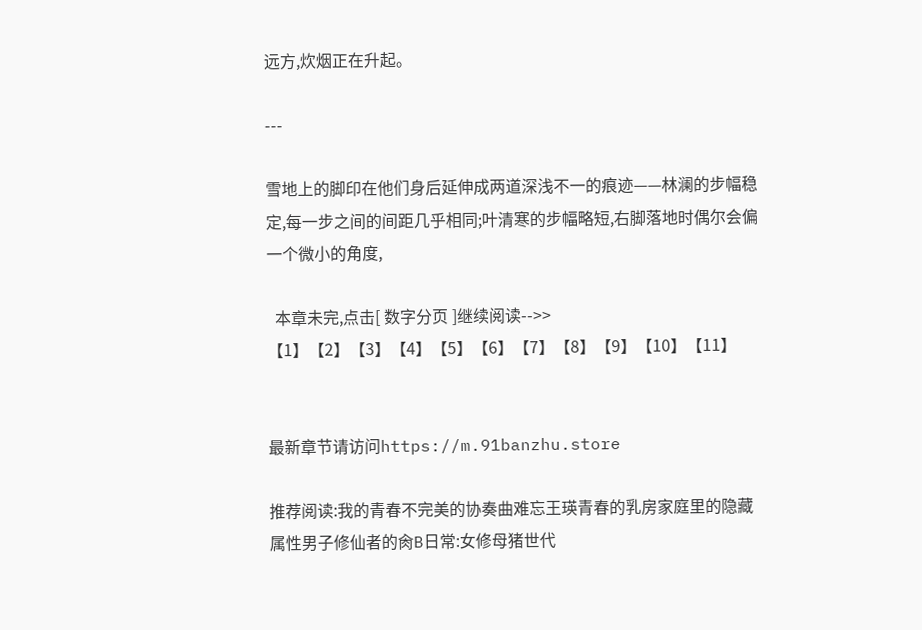远方,炊烟正在升起。

---

雪地上的脚印在他们身后延伸成两道深浅不一的痕迹——林澜的步幅稳定,每一步之间的间距几乎相同;叶清寒的步幅略短,右脚落地时偶尔会偏一个微小的角度,

  本章未完,点击[ 数字分页 ]继续阅读-->>
【1】【2】【3】【4】【5】【6】【7】【8】【9】【10】【11】


最新章节请访问https://m.91banzhu.store

推荐阅读:我的青春不完美的协奏曲难忘王瑛青春的乳房家庭里的隐藏属性男子修仙者的肏B日常:女修母猪世代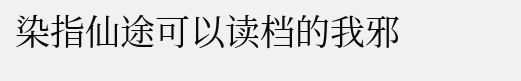染指仙途可以读档的我邪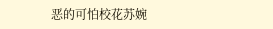恶的可怕校花苏婉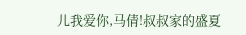儿我爱你,马倩!叔叔家的盛夏